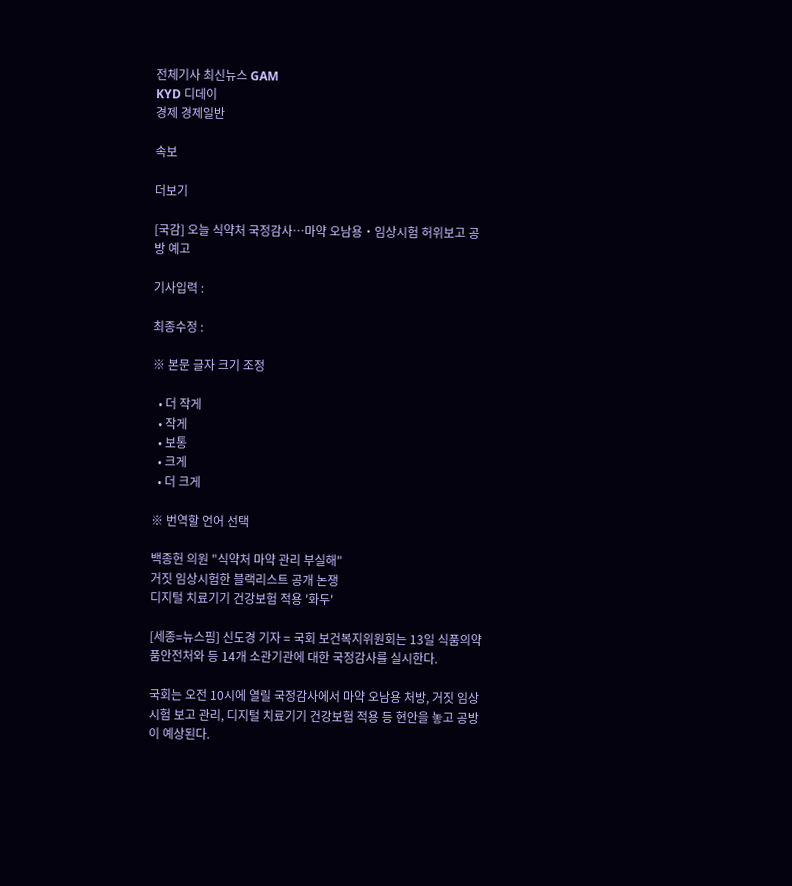전체기사 최신뉴스 GAM
KYD 디데이
경제 경제일반

속보

더보기

[국감] 오늘 식약처 국정감사…마약 오남용‧임상시험 허위보고 공방 예고

기사입력 :

최종수정 :

※ 본문 글자 크기 조정

  • 더 작게
  • 작게
  • 보통
  • 크게
  • 더 크게

※ 번역할 언어 선택

백종헌 의원 "식약처 마약 관리 부실해"
거짓 임상시험한 블랙리스트 공개 논쟁
디지털 치료기기 건강보험 적용 '화두'

[세종=뉴스핌] 신도경 기자 = 국회 보건복지위원회는 13일 식품의약품안전처와 등 14개 소관기관에 대한 국정감사를 실시한다.

국회는 오전 10시에 열릴 국정감사에서 마약 오남용 처방, 거짓 임상시험 보고 관리, 디지털 치료기기 건강보험 적용 등 현안을 놓고 공방이 예상된다.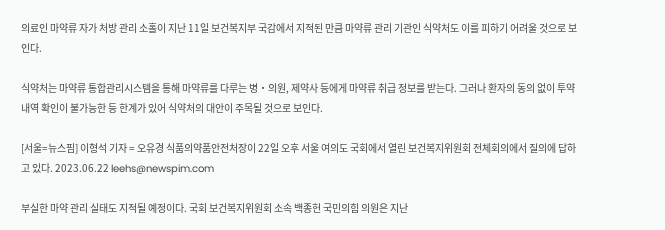의료인 마약류 자가 처방 관리 소홀이 지난 11일 보건복지부 국감에서 지적된 만큼 마약류 관리 기관인 식약처도 이를 피하기 어려울 것으로 보인다.

식약처는 마약류 통합관리시스템을 통해 마약류를 다루는 병‧의원, 제약사 등에게 마약류 취급 정보를 받는다. 그러나 환자의 동의 없이 투약내역 확인이 불가능한 등 한계가 있어 식약처의 대안이 주목될 것으로 보인다.

[서울=뉴스핌] 이형석 기자 = 오유경 식품의약품안전처장이 22일 오후 서울 여의도 국회에서 열린 보건복지위원회 전체회의에서 질의에 답하고 있다. 2023.06.22 leehs@newspim.com

부실한 마약 관리 실태도 지적될 예정이다. 국회 보건복지위원회 소속 백종헌 국민의힘 의원은 지난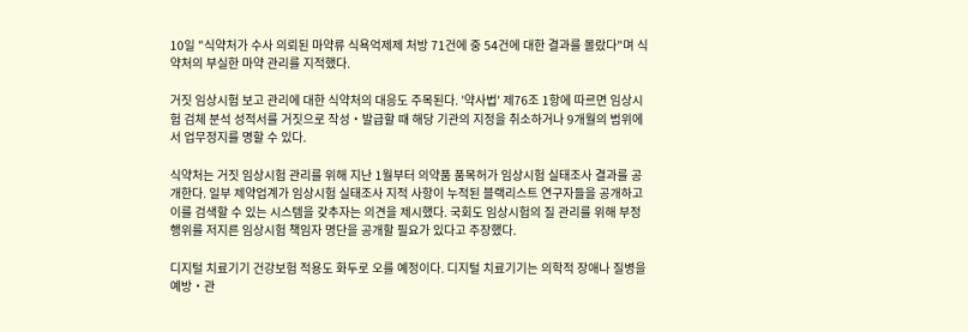10일 "식약처가 수사 의뢰된 마약류 식욕억제제 처방 71건에 중 54건에 대한 결과를 몰랐다"며 식약처의 부실한 마약 관리를 지적했다.

거짓 임상시험 보고 관리에 대한 식약처의 대응도 주목된다. '약사법' 제76조 1항에 따르면 임상시험 검체 분석 성적서를 거짓으로 작성・발급할 때 해당 기관의 지정을 취소하거나 9개월의 범위에서 업무정지를 명할 수 있다.

식약처는 거짓 임상시험 관리를 위해 지난 1월부터 의약품 품목허가 임상시험 실태조사 결과를 공개한다. 일부 제약업계가 임상시험 실태조사 지적 사항이 누적된 블랙리스트 연구자들을 공개하고 이를 검색할 수 있는 시스템을 갖추자는 의견을 제시했다. 국회도 임상시험의 질 관리를 위해 부정행위를 저지른 임상시험 책임자 명단을 공개할 필요가 있다고 주장했다.

디지털 치료기기 건강보험 적용도 화두로 오를 예정이다. 디지털 치료기기는 의학적 장애나 질병을 예방・관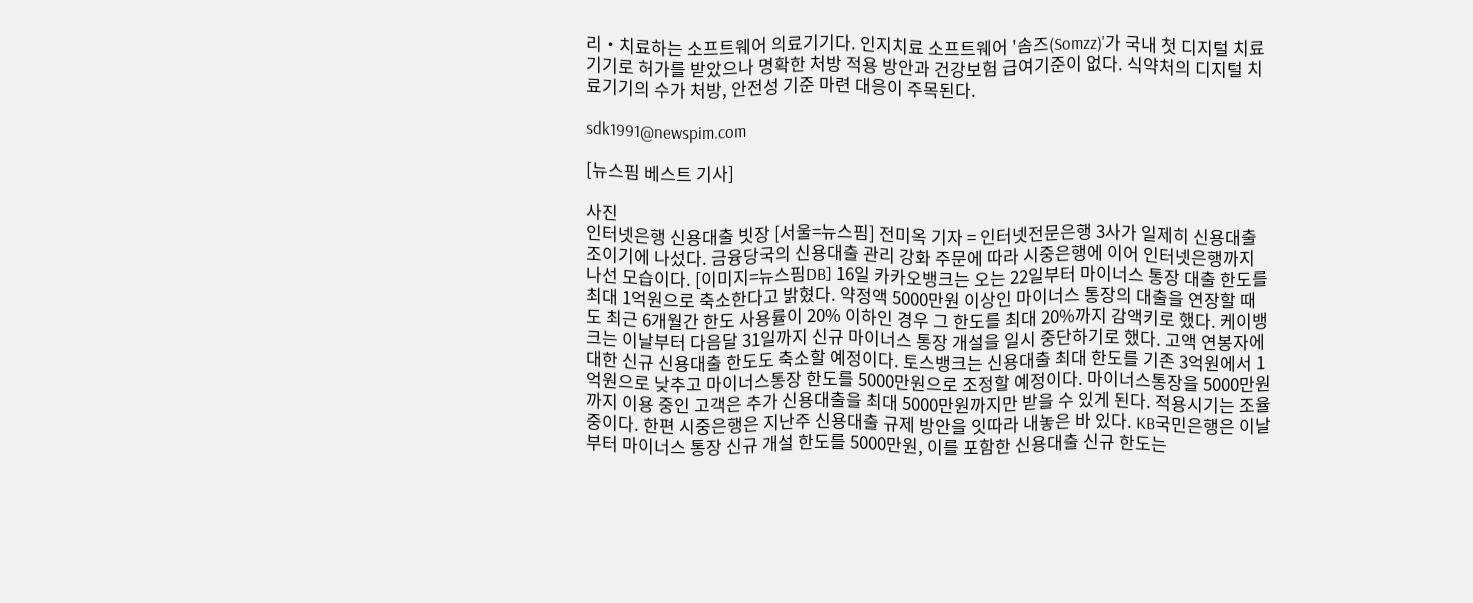리・치료하는 소프트웨어 의료기기다. 인지치료 소프트웨어 '솜즈(Somzz)'가 국내 첫 디지털 치료기기로 허가를 받았으나 명확한 처방 적용 방안과 건강보험 급여기준이 없다. 식약처의 디지털 치료기기의 수가 처방, 안전성 기준 마련 대응이 주목된다.

sdk1991@newspim.com

[뉴스핌 베스트 기사]

사진
인터넷은행 신용대출 빗장 [서울=뉴스핌] 전미옥 기자 = 인터넷전문은행 3사가 일제히 신용대출 조이기에 나섰다. 금융당국의 신용대출 관리 강화 주문에 따라 시중은행에 이어 인터넷은행까지 나선 모습이다. [이미지=뉴스핌DB] 16일 카카오뱅크는 오는 22일부터 마이너스 통장 대출 한도를 최대 1억원으로 축소한다고 밝혔다. 약정액 5000만원 이상인 마이너스 통장의 대출을 연장할 때도 최근 6개월간 한도 사용률이 20% 이하인 경우 그 한도를 최대 20%까지 감액키로 했다. 케이뱅크는 이날부터 다음달 31일까지 신규 마이너스 통장 개설을 일시 중단하기로 했다. 고액 연봉자에 대한 신규 신용대출 한도도 축소할 예정이다. 토스뱅크는 신용대출 최대 한도를 기존 3억원에서 1억원으로 낮추고 마이너스통장 한도를 5000만원으로 조정할 예정이다. 마이너스통장을 5000만원까지 이용 중인 고객은 추가 신용대출을 최대 5000만원까지만 받을 수 있게 된다. 적용시기는 조율 중이다. 한편 시중은행은 지난주 신용대출 규제 방안을 잇따라 내놓은 바 있다. KB국민은행은 이날부터 마이너스 통장 신규 개설 한도를 5000만원, 이를 포함한 신용대출 신규 한도는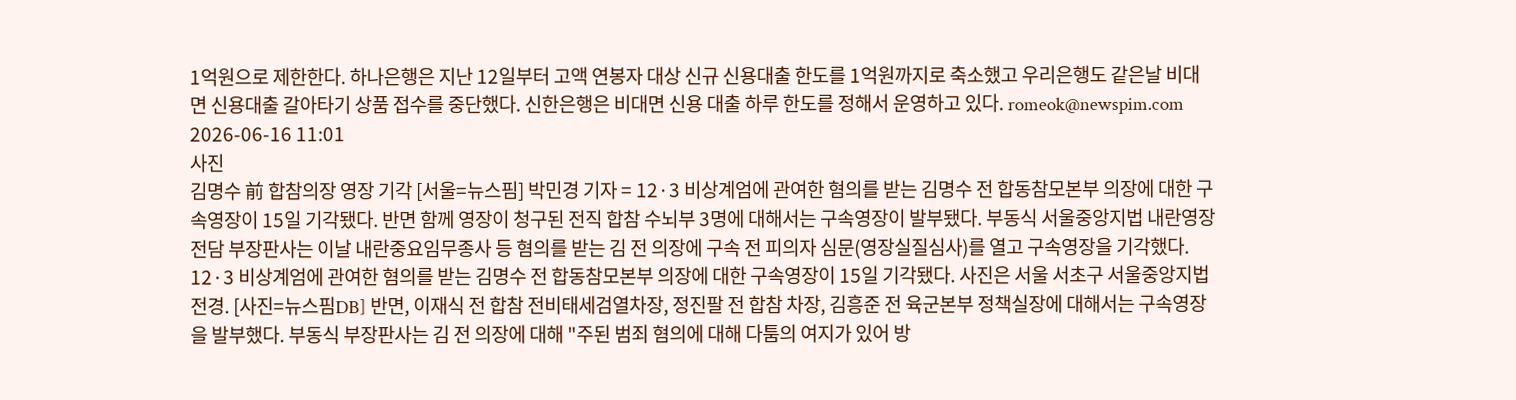1억원으로 제한한다. 하나은행은 지난 12일부터 고액 연봉자 대상 신규 신용대출 한도를 1억원까지로 축소했고 우리은행도 같은날 비대면 신용대출 갈아타기 상품 접수를 중단했다. 신한은행은 비대면 신용 대출 하루 한도를 정해서 운영하고 있다. romeok@newspim.com 2026-06-16 11:01
사진
김명수 前 합참의장 영장 기각 [서울=뉴스핌] 박민경 기자 = 12·3 비상계엄에 관여한 혐의를 받는 김명수 전 합동참모본부 의장에 대한 구속영장이 15일 기각됐다. 반면 함께 영장이 청구된 전직 합참 수뇌부 3명에 대해서는 구속영장이 발부됐다. 부동식 서울중앙지법 내란영장전담 부장판사는 이날 내란중요임무종사 등 혐의를 받는 김 전 의장에 구속 전 피의자 심문(영장실질심사)를 열고 구속영장을 기각했다. 12·3 비상계엄에 관여한 혐의를 받는 김명수 전 합동참모본부 의장에 대한 구속영장이 15일 기각됐다. 사진은 서울 서초구 서울중앙지법 전경. [사진=뉴스핌DB] 반면, 이재식 전 합참 전비태세검열차장, 정진팔 전 합참 차장, 김흥준 전 육군본부 정책실장에 대해서는 구속영장을 발부했다. 부동식 부장판사는 김 전 의장에 대해 "주된 범죄 혐의에 대해 다툼의 여지가 있어 방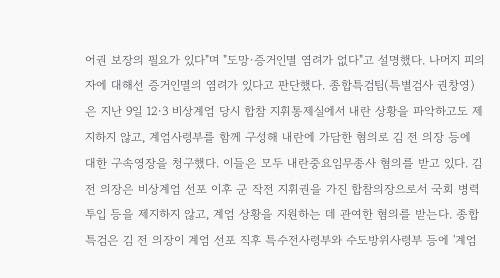어권 보장의 필요가 있다"며 "도망·증거인멸 염려가 없다"고 설명했다. 나머지 피의자에 대해선 증거인멸의 염려가 있다고 판단했다. 종합특검팀(특별검사 권창영)은 지난 9일 12·3 비상계엄 당시 합참 지휘통제실에서 내란 상황을 파악하고도 제지하지 않고, 계엄사령부를 함께 구성해 내란에 가담한 혐의로 김 전 의장 등에 대한 구속영장을 청구했다. 이들은 모두 내란중요임무종사 혐의를 받고 있다. 김 전 의장은 비상계엄 선포 이후 군 작전 지휘권을 가진 합참의장으로서 국회 병력 투입 등을 제지하지 않고, 계엄 상황을 지원하는 데 관여한 혐의를 받는다. 종합특검은 김 전 의장이 계엄 선포 직후 특수전사령부와 수도방위사령부 등에 '계엄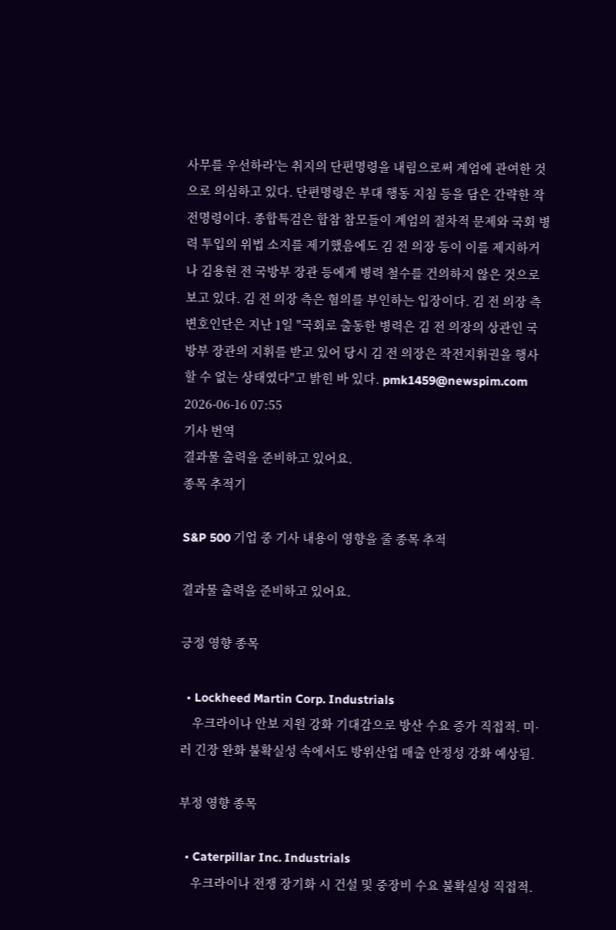사무를 우선하라'는 취지의 단편명령을 내림으로써 계엄에 관여한 것으로 의심하고 있다. 단편명령은 부대 행동 지침 등을 담은 간략한 작전명령이다. 종합특검은 합참 참모들이 계엄의 절차적 문제와 국회 병력 투입의 위법 소지를 제기했음에도 김 전 의장 등이 이를 제지하거나 김용현 전 국방부 장관 등에게 병력 철수를 건의하지 않은 것으로 보고 있다. 김 전 의장 측은 혐의를 부인하는 입장이다. 김 전 의장 측 변호인단은 지난 1일 "국회로 출동한 병력은 김 전 의장의 상관인 국방부 장관의 지휘를 받고 있어 당시 김 전 의장은 작전지휘권을 행사할 수 없는 상태였다"고 밝힌 바 있다. pmk1459@newspim.com 2026-06-16 07:55
기사 번역
결과물 출력을 준비하고 있어요.
종목 추적기

S&P 500 기업 중 기사 내용이 영향을 줄 종목 추적

결과물 출력을 준비하고 있어요.

긍정 영향 종목

  • Lockheed Martin Corp. Industrials
    우크라이나 안보 지원 강화 기대감으로 방산 수요 증가 직접적. 미·러 긴장 완화 불확실성 속에서도 방위산업 매출 안정성 강화 예상됨.

부정 영향 종목

  • Caterpillar Inc. Industrials
    우크라이나 전쟁 장기화 시 건설 및 중장비 수요 불확실성 직접적.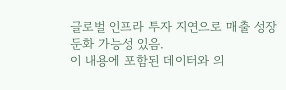글로벌 인프라 투자 지연으로 매출 성장 둔화 가능성 있음.
이 내용에 포함된 데이터와 의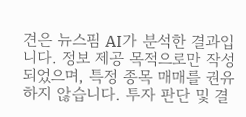견은 뉴스핌 AI가 분석한 결과입니다. 정보 제공 목적으로만 작성되었으며, 특정 종목 매매를 권유하지 않습니다. 투자 판단 및 결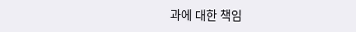과에 대한 책임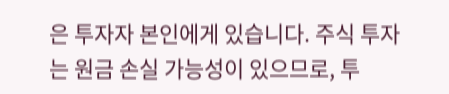은 투자자 본인에게 있습니다. 주식 투자는 원금 손실 가능성이 있으므로, 투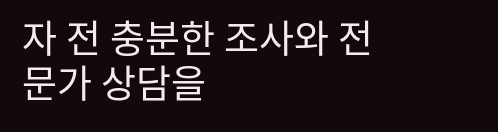자 전 충분한 조사와 전문가 상담을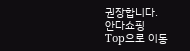권장합니다.
안다쇼핑
Top으로 이동